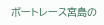ボートレース宮島の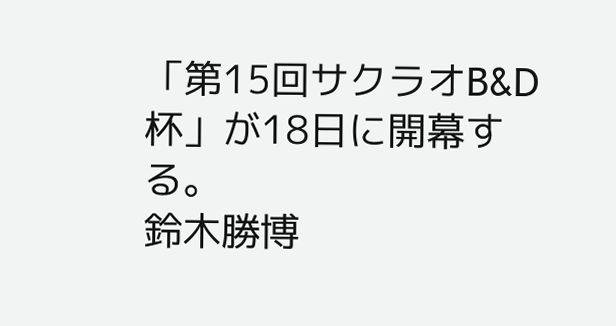「第15回サクラオB&D杯」が18日に開幕する。
鈴木勝博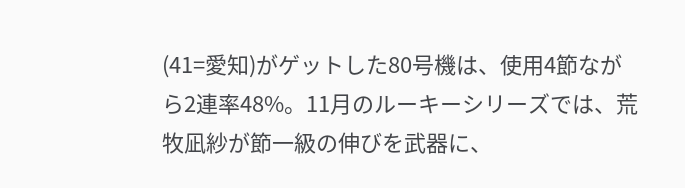(41=愛知)がゲットした80号機は、使用4節ながら2連率48%。11月のルーキーシリーズでは、荒牧凪紗が節一級の伸びを武器に、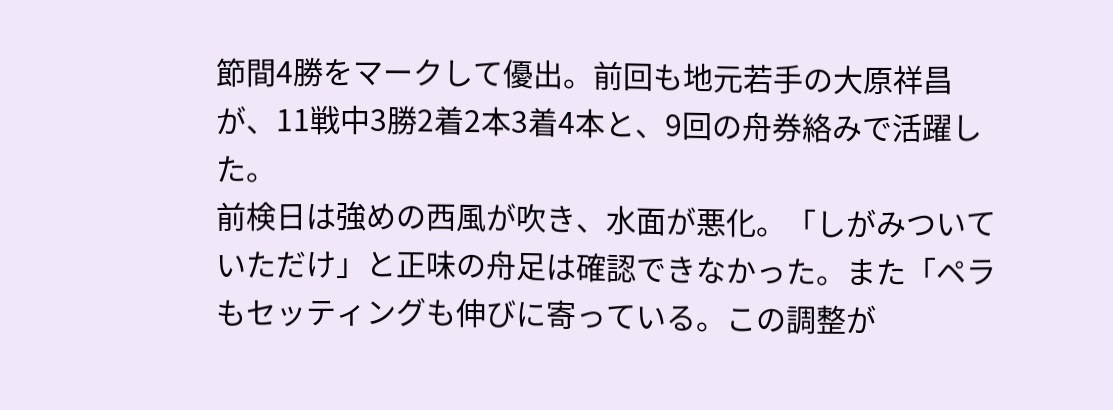節間4勝をマークして優出。前回も地元若手の大原祥昌が、11戦中3勝2着2本3着4本と、9回の舟券絡みで活躍した。
前検日は強めの西風が吹き、水面が悪化。「しがみついていただけ」と正味の舟足は確認できなかった。また「ペラもセッティングも伸びに寄っている。この調整が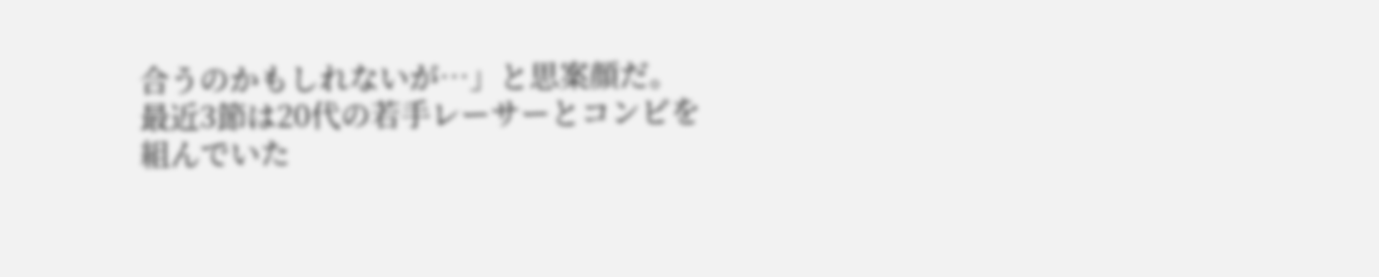合うのかもしれないが…」と思案顔だ。
最近3節は20代の若手レーサーとコンビを組んでいた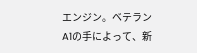エンジン。ベテランA1の手によって、新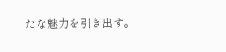たな魅力を引き出す。